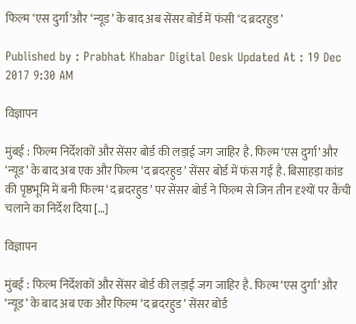फिल्म ‘एस दुर्गा’और ‘न्यूड’ के बाद अब सेंसर बोर्ड में फंसी ‘द ब्रदरहुड’

Published by : Prabhat Khabar Digital Desk Updated At : 19 Dec 2017 9:30 AM

विज्ञापन

मुंबई : फिल्म निर्देशकों और सेंसर बोर्ड की लड़ाई जग जाहिर है. फिल्म ‘एस दुर्गा’ और ‘न्यूड’ के बाद अब एक और फिल्म ‘द ब्रदरहुड’ सेंसर बोर्ड में फंस गई है. बिसाहड़ा कांड की पृष्ठभूमि में बनी फिल्म ‘द ब्रदरहुड’ पर सेंसर बोर्ड ने फिल्म से जिन तीन दृश्यों पर कैंची चलाने का निर्देश दिया […]

विज्ञापन

मुंबई : फिल्म निर्देशकों और सेंसर बोर्ड की लड़ाई जग जाहिर है. फिल्म ‘एस दुर्गा’ और ‘न्यूड’ के बाद अब एक और फिल्म ‘द ब्रदरहुड’ सेंसर बोर्ड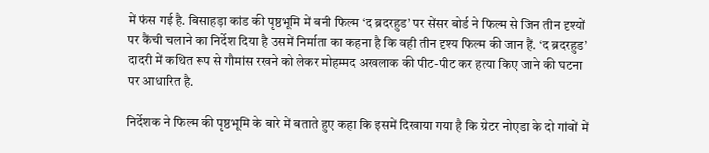में फंस गई है. बिसाहड़ा कांड की पृष्ठभूमि में बनी फिल्म ‘द ब्रदरहुड’ पर सेंसर बोर्ड ने फिल्म से जिन तीन दृश्यों पर कैंची चलाने का निर्देश दिया है उसमें निर्माता का कहना है कि वही तीन दृश्य फिल्म की जान हैं. ‘द ब्रदरहुड’ दादरी में कथित रूप से गौमांस रखने को लेकर मोहम्मद अखलाक की पीट-पीट कर हत्या किए जाने की घटना पर आधारित है.

निर्देशक ने फिल्म की पृष्ठभूमि के बारे में बताते हुए कहा कि इसमें दिखाया गया है कि ग्रेटर नोएडा के दो गांवों में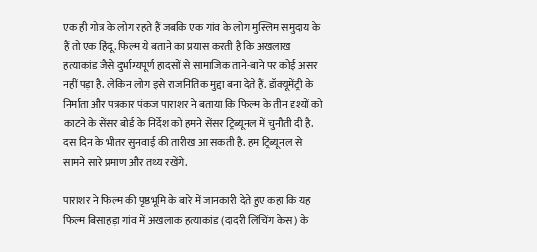एक ही गोत्र के लोग रहते हैं जबकि एक गांव के लोग मुस्लिम समुदाय के हैं तो एक हिंदू. फिल्म ये बताने का प्रयास करती है कि अखलाख हत्याकांड जैसे दुर्भाग्यपूर्ण हादसों से सामाजिक ताने-बाने पर कोई असर नहीं पड़ा है. लेकिन लोग इसे राजनितिक मुद्दा बना देते हैं. डॉक्यूमेंट्री के निर्माता और पत्रकार पंकज पाराशर ने बताया कि फिल्म के तीन दृश्यों को काटने के सेंसर बोर्ड के निर्देश को हमने सेंसर ट्रिब्यूनल में चुनौती दी है. दस दिन के भीतर सुनवाई की तारीख आ सकती है. हम ट्रिब्यूनल से सामने सारे प्रमाण और तथ्य रखेंगे.

पाराशर ने फिल्म की पृष्ठभूमि के बारे में जानकारी देते हुए कहा कि यह फिल्म बिसाहड़ा गांव में अखलाक हत्याकांड (दादरी लिंचिंग केस) के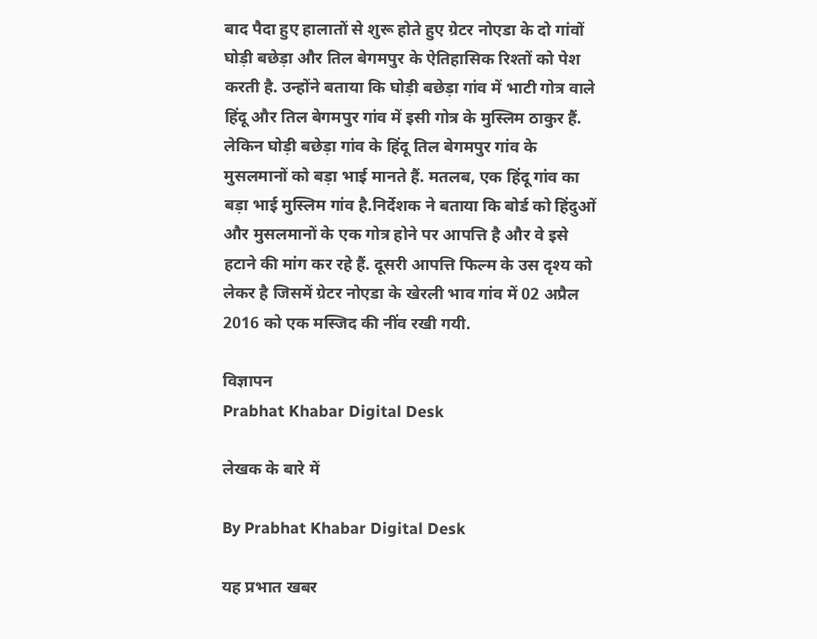बाद पैदा हुए हालातों से शुरू होते हुए ग्रेटर नोएडा के दो गांवों घोड़ी बछेड़ा और तिल बेगमपुर के ऐतिहासिक रिश्तों को पेश करती है. उन्होंने बताया कि घोड़ी बछेड़ा गांव में भाटी गोत्र वाले हिंदू और तिल बेगमपुर गांव में इसी गोत्र के मुस्लिम ठाकुर हैं. लेकिन घोड़ी बछेड़ा गांव के हिंदू तिल बेगमपुर गांव के मुसलमानों को बड़ा भाई मानते हैं. मतलब, एक हिंदू गांव का बड़ा भाई मुस्लिम गांव है.निर्देशक ने बताया कि बोर्ड को हिंदुओं और मुसलमानों के एक गोत्र होने पर आपत्ति है और वे इसे हटाने की मांग कर रहे हैं. दूसरी आपत्ति फिल्म के उस दृश्य को लेकर है जिसमें ग्रेटर नोएडा के खेरली भाव गांव में 02 अप्रैल 2016 को एक मस्जिद की नींव रखी गयी.

विज्ञापन
Prabhat Khabar Digital Desk

लेखक के बारे में

By Prabhat Khabar Digital Desk

यह प्रभात खबर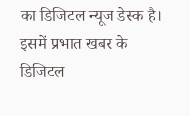का डिजिटल न्यूज डेस्क है। इसमें प्रभात खबर के डिजिटल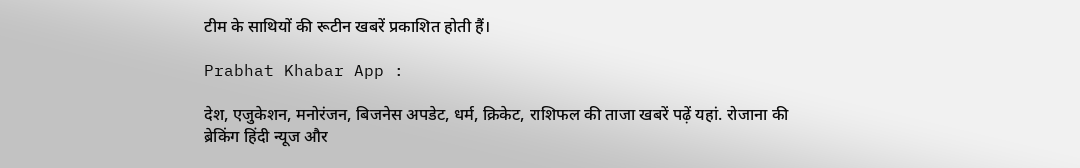टीम के साथियों की रूटीन खबरें प्रकाशित होती हैं।

Prabhat Khabar App :

देश, एजुकेशन, मनोरंजन, बिजनेस अपडेट, धर्म, क्रिकेट, राशिफल की ताजा खबरें पढ़ें यहां. रोजाना की ब्रेकिंग हिंदी न्यूज और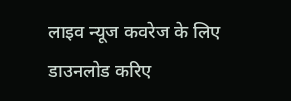लाइव न्यूज कवरेज के लिए डाउनलोड करिए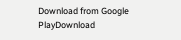Download from Google PlayDownload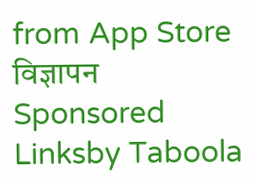from App Store
विज्ञापन
Sponsored Linksby Taboola